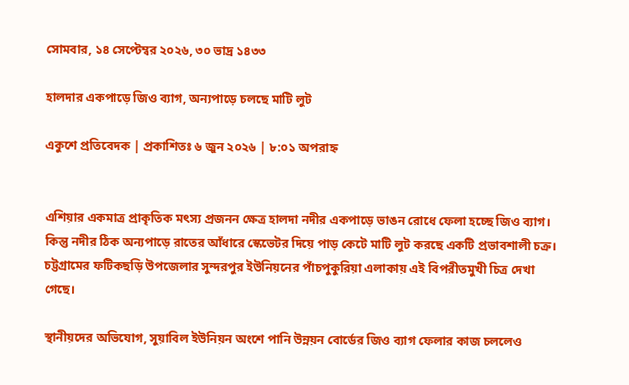সোমবার, ১৪ সেপ্টেম্বর ২০২৬, ৩০ ভাদ্র ১৪৩৩

হালদার একপাড়ে জিও ব্যাগ, অন্যপাড়ে চলছে মাটি লুট

একুশে প্রতিবেদক | প্রকাশিতঃ ৬ জুন ২০২৬ | ৮:০১ অপরাহ্ন


এশিয়ার একমাত্র প্রাকৃতিক মৎস্য প্রজনন ক্ষেত্র হালদা নদীর একপাড়ে ভাঙন রোধে ফেলা হচ্ছে জিও ব্যাগ। কিন্তু নদীর ঠিক অন্যপাড়ে রাতের আঁধারে স্কেভেটর দিয়ে পাড় কেটে মাটি লুট করছে একটি প্রভাবশালী চক্র। চট্টগ্রামের ফটিকছড়ি উপজেলার সুন্দরপুর ইউনিয়নের পাঁচপুকুরিয়া এলাকায় এই বিপরীতমুখী চিত্র দেখা গেছে।

স্থানীয়দের অভিযোগ, সুয়াবিল ইউনিয়ন অংশে পানি উন্নয়ন বোর্ডের জিও ব্যাগ ফেলার কাজ চললেও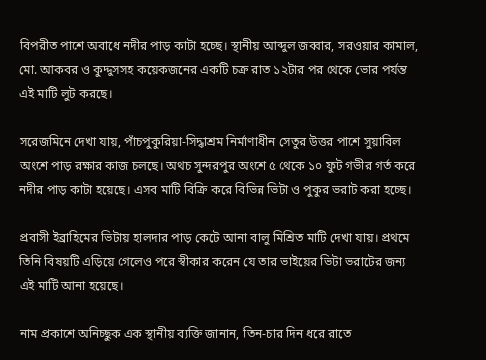বিপরীত পাশে অবাধে নদীর পাড় কাটা হচ্ছে। স্থানীয় আব্দুল জব্বার, সরওয়ার কামাল, মো. আকবর ও কুদ্দুসসহ কয়েকজনের একটি চক্র রাত ১২টার পর থেকে ভোর পর্যন্ত এই মাটি লুট করছে।

সরেজমিনে দেখা যায়, পাঁচপুকুরিয়া-সিদ্ধাশ্রম নির্মাণাধীন সেতুর উত্তর পাশে সুয়াবিল অংশে পাড় রক্ষার কাজ চলছে। অথচ সুন্দরপুর অংশে ৫ থেকে ১০ ফুট গভীর গর্ত করে নদীর পাড় কাটা হয়েছে। এসব মাটি বিক্রি করে বিভিন্ন ভিটা ও পুকুর ভরাট করা হচ্ছে।

প্রবাসী ইব্রাহিমের ভিটায় হালদার পাড় কেটে আনা বালু মিশ্রিত মাটি দেখা যায়। প্রথমে তিনি বিষয়টি এড়িয়ে গেলেও পরে স্বীকার করেন যে তার ভাইয়ের ভিটা ভরাটের জন্য এই মাটি আনা হয়েছে।

নাম প্রকাশে অনিচ্ছুক এক স্থানীয় ব্যক্তি জানান, তিন-চার দিন ধরে রাতে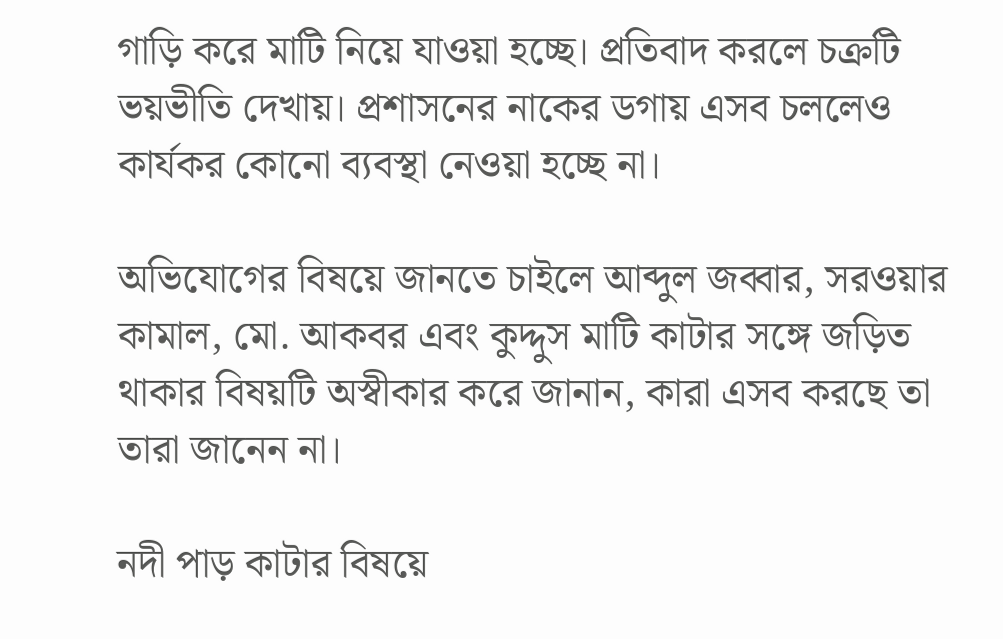গাড়ি করে মাটি নিয়ে যাওয়া হচ্ছে। প্রতিবাদ করলে চক্রটি ভয়ভীতি দেখায়। প্রশাসনের নাকের ডগায় এসব চললেও কার্যকর কোনো ব্যবস্থা নেওয়া হচ্ছে না।

অভিযোগের বিষয়ে জানতে চাইলে আব্দুল জব্বার, সরওয়ার কামাল, মো. আকবর এবং কুদ্দুস মাটি কাটার সঙ্গে জড়িত থাকার বিষয়টি অস্বীকার করে জানান, কারা এসব করছে তা তারা জানেন না।

নদী পাড় কাটার বিষয়ে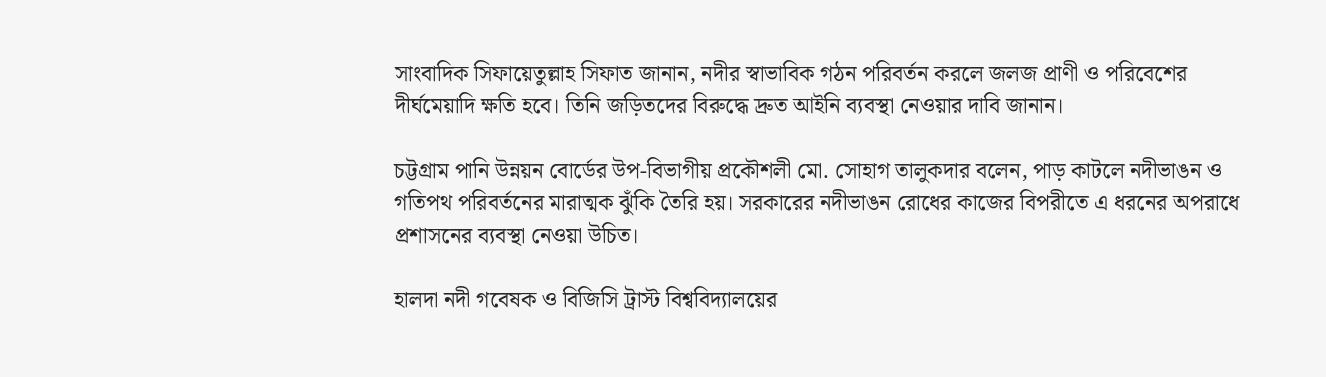সাংবাদিক সিফায়েতুল্লাহ সিফাত জানান, নদীর স্বাভাবিক গঠন পরিবর্তন করলে জলজ প্রাণী ও পরিবেশের দীর্ঘমেয়াদি ক্ষতি হবে। তিনি জড়িতদের বিরুদ্ধে দ্রুত আইনি ব্যবস্থা নেওয়ার দাবি জানান।

চট্টগ্রাম পানি উন্নয়ন বোর্ডের উপ-বিভাগীয় প্রকৌশলী মো. সোহাগ তালুকদার বলেন, পাড় কাটলে নদীভাঙন ও গতিপথ পরিবর্তনের মারাত্মক ঝুঁকি তৈরি হয়। সরকারের নদীভাঙন রোধের কাজের বিপরীতে এ ধরনের অপরাধে প্রশাসনের ব্যবস্থা নেওয়া উচিত।

হালদা নদী গবেষক ও বিজিসি ট্রাস্ট বিশ্ববিদ্যালয়ের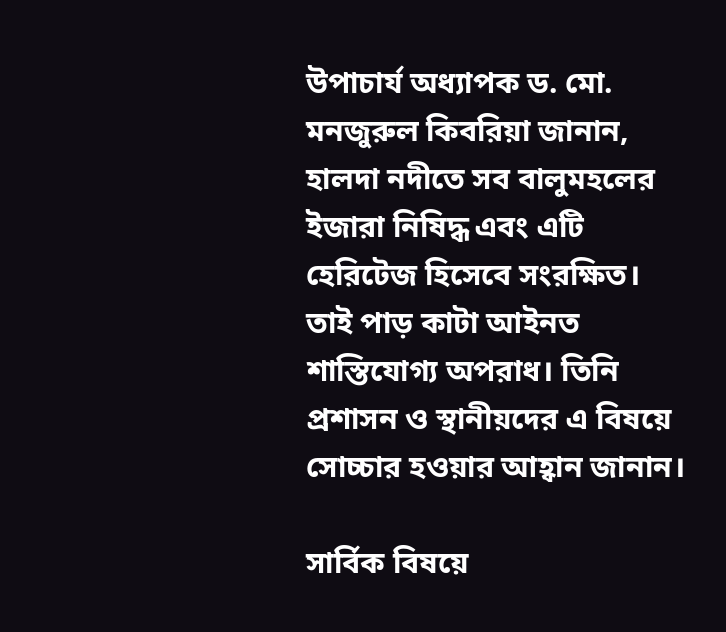উপাচার্য অধ্যাপক ড. মো. মনজুরুল কিবরিয়া জানান, হালদা নদীতে সব বালুমহলের ইজারা নিষিদ্ধ এবং এটি হেরিটেজ হিসেবে সংরক্ষিত। তাই পাড় কাটা আইনত শাস্তিযোগ্য অপরাধ। তিনি প্রশাসন ও স্থানীয়দের এ বিষয়ে সোচ্চার হওয়ার আহ্বান জানান।

সার্বিক বিষয়ে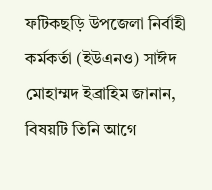ফটিকছড়ি উপজেলা নির্বাহী কর্মকর্তা (ইউএনও) সাঈদ মোহাম্মদ ইব্রাহিম জানান, বিষয়টি তিনি আগে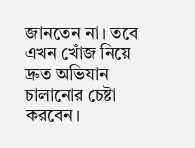জানতেন না। তবে এখন খোঁজ নিয়ে দ্রুত অভিযান চালানোর চেষ্টা করবেন।